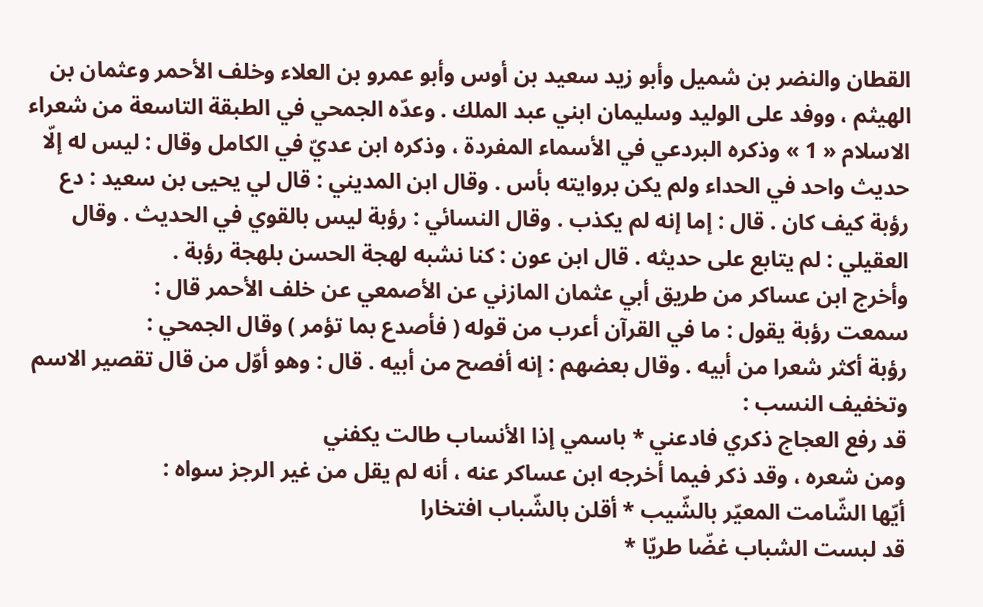القطان والنضر بن شميل وأبو زيد سعيد بن أوس وأبو عمرو بن العلاء وخلف الأحمر وعثمان بن الهيثم ، ووفد على الوليد وسليمان ابني عبد الملك . وعدّه الجمحي في الطبقة التاسعة من شعراء الاسلام « 1 » وذكره البردعي في الأسماء المفردة ، وذكره ابن عديّ في الكامل وقال : ليس له إلّا حديث واحد في الحداء ولم يكن بروايته بأس . وقال ابن المديني : قال لي يحيى بن سعيد : دع رؤبة كيف كان . قال : إما إنه لم يكذب . وقال النسائي : رؤبة ليس بالقوي في الحديث . وقال العقيلي : لم يتابع على حديثه . قال ابن عون : كنا نشبه لهجة الحسن بلهجة رؤبة .
وأخرج ابن عساكر من طريق أبي عثمان المازني عن الأصمعي عن خلف الأحمر قال :
سمعت رؤبة يقول : ما في القرآن أعرب من قوله ( فأصدع بما تؤمر ) وقال الجمحي :
رؤبة أكثر شعرا من أبيه . وقال بعضهم : إنه أفصح من أبيه . قال : وهو أوّل من قال تقصير الاسم وتخفيف النسب :
قد رفع العجاج ذكري فادعني * باسمي إذا الأنساب طالت يكفني
ومن شعره ، وقد ذكر فيما أخرجه ابن عساكر عنه ، أنه لم يقل من غير الرجز سواه :
أيّها الشّامت المعيّر بالشّيب * أقلن بالشّباب افتخارا
قد لبست الشباب غضّا طريّا *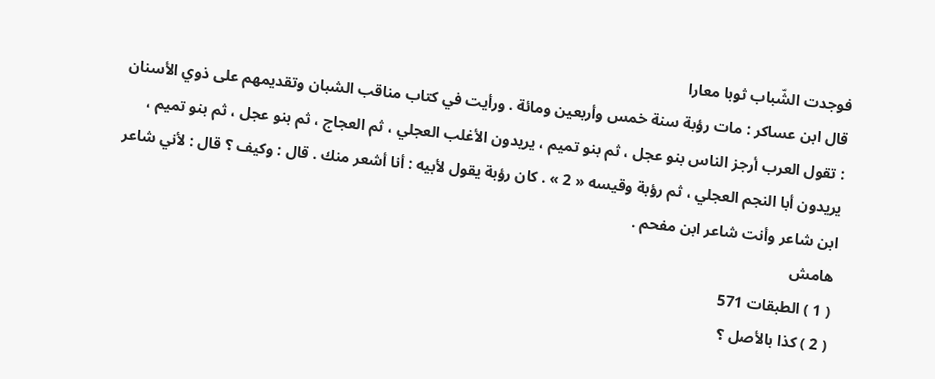فوجدت الشّباب ثوبا معارا
قال ابن عساكر : مات رؤبة سنة خمس وأربعين ومائة . ورأيت في كتاب مناقب الشبان وتقديمهم على ذوي الأسنان : تقول العرب أرجز الناس بنو عجل ، ثم بنو تميم ، يريدون الأغلب العجلي ، ثم العجاج ، ثم بنو عجل ، ثم بنو تميم ، يريدون أبا النجم العجلي ، ثم رؤبة وقيسه « 2 » . كان رؤبة يقول لأبيه : أنا أشعر منك . قال : وكيف ؟ قال : لأني شاعر ابن شاعر وأنت شاعر ابن مفحم .
هامش
( 1 ) الطبقات 571
( 2 ) كذا بالأصل ؟